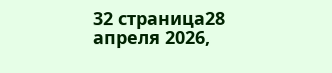32 страница28 апреля 2026,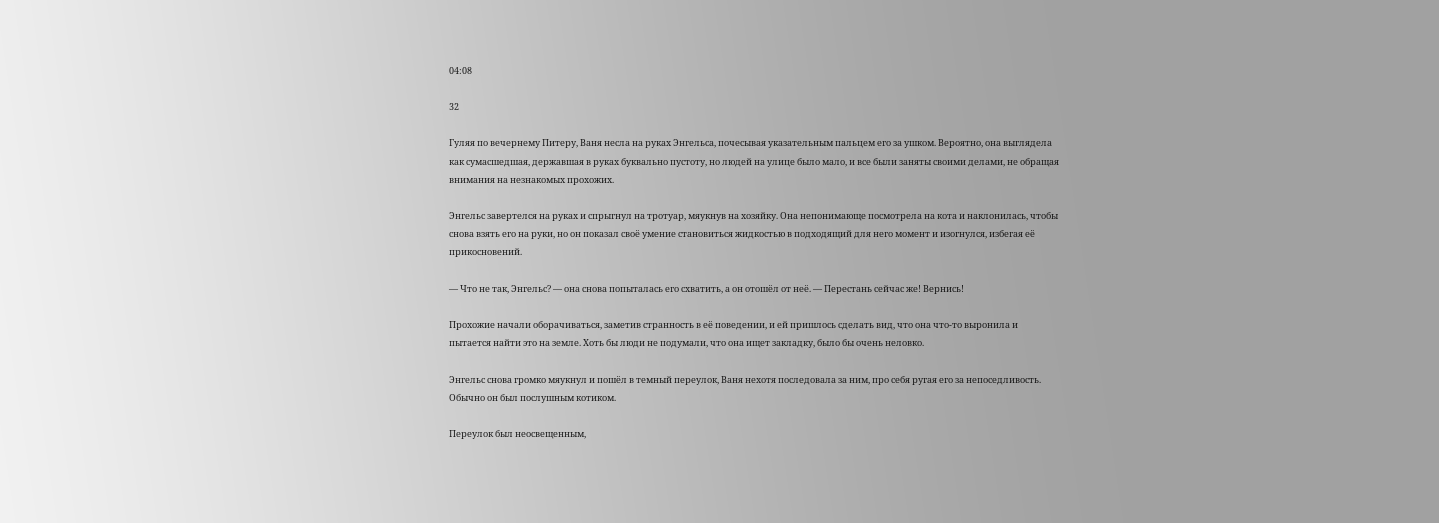04:08

32

Гуляя по вечернему Питеру, Ваня несла на руках Энгельса, почесывая указательным пальцем его за ушком. Вероятно, она выглядела как сумасшедшая, державшая в руках буквально пустоту, но людей на улице было мало, и все были заняты своими делами, не обращая внимания на незнакомых прохожих.

Энгельс завертелся на руках и спрыгнул на тротуар, мяукнув на хозяйку. Она непонимающе посмотрела на кота и наклонилась, чтобы снова взять его на руки, но он показал своё умение становиться жидкостью в подходящий для него момент и изогнулся, избегая её прикосновений.

— Что не так, Энгельс? — она снова попыталась его схватить, а он отошёл от неё. — Перестань сейчас же! Вернись!

Прохожие начали оборачиваться, заметив странность в её поведении, и ей пришлось сделать вид, что она что-то выронила и пытается найти это на земле. Хоть бы люди не подумали, что она ищет закладку, было бы очень неловко.

Энгельс снова громко мяукнул и пошёл в темный переулок, Ваня нехотя последовала за ним, про себя ругая его за непоседливость. Обычно он был послушным котиком.

Переулок был неосвещенным,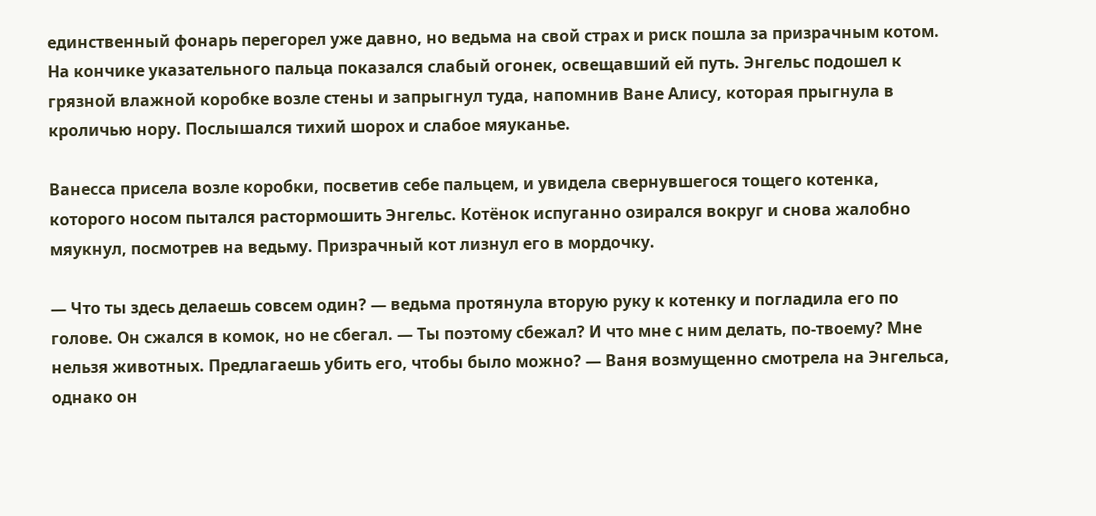единственный фонарь перегорел уже давно, но ведьма на свой страх и риск пошла за призрачным котом. На кончике указательного пальца показался слабый огонек, освещавший ей путь. Энгельс подошел к грязной влажной коробке возле стены и запрыгнул туда, напомнив Ване Алису, которая прыгнула в кроличью нору. Послышался тихий шорох и слабое мяуканье.

Ванесса присела возле коробки, посветив себе пальцем, и увидела свернувшегося тощего котенка, которого носом пытался растормошить Энгельс. Котёнок испуганно озирался вокруг и снова жалобно мяукнул, посмотрев на ведьму. Призрачный кот лизнул его в мордочку.

— Что ты здесь делаешь совсем один? — ведьма протянула вторую руку к котенку и погладила его по голове. Он сжался в комок, но не сбегал. — Ты поэтому сбежал? И что мне с ним делать, по-твоему? Мне нельзя животных. Предлагаешь убить его, чтобы было можно? — Ваня возмущенно смотрела на Энгельса, однако он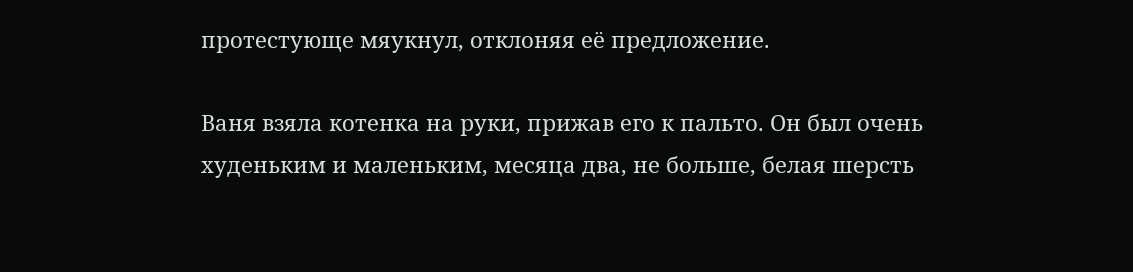протестующе мяукнул, отклоняя её предложение.

Ваня взяла котенка на руки, прижав его к пальто. Он был очень худеньким и маленьким, месяца два, не больше, белая шерсть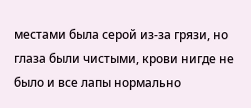местами была серой из-за грязи, но глаза были чистыми, крови нигде не было и все лапы нормально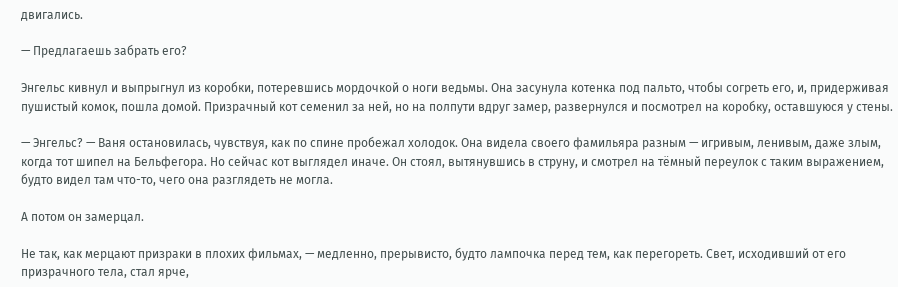двигались.

— Предлагаешь забрать его?

Энгельс кивнул и выпрыгнул из коробки, потеревшись мордочкой о ноги ведьмы. Она засунула котенка под пальто, чтобы согреть его, и, придерживая пушистый комок, пошла домой. Призрачный кот семенил за ней, но на полпути вдруг замер, развернулся и посмотрел на коробку, оставшуюся у стены.

— Энгельс? — Ваня остановилась, чувствуя, как по спине пробежал холодок. Она видела своего фамильяра разным — игривым, ленивым, даже злым, когда тот шипел на Бельфегора. Но сейчас кот выглядел иначе. Он стоял, вытянувшись в струну, и смотрел на тёмный переулок с таким выражением, будто видел там что-то, чего она разглядеть не могла.

А потом он замерцал.

Не так, как мерцают призраки в плохих фильмах, — медленно, прерывисто, будто лампочка перед тем, как перегореть. Свет, исходивший от его призрачного тела, стал ярче,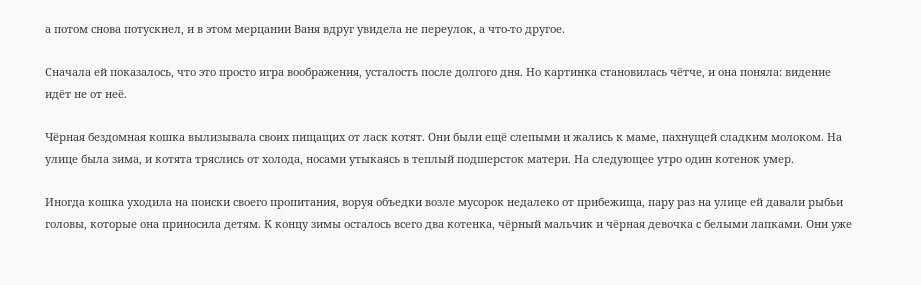а потом снова потускнел, и в этом мерцании Ваня вдруг увидела не переулок, а что-то другое.

Сначала ей показалось, что это просто игра воображения, усталость после долгого дня. Но картинка становилась чётче, и она поняла: видение идёт не от неё.

Чёрная бездомная кошка вылизывала своих пищащих от ласк котят. Они были ещё слепыми и жались к маме, пахнущей сладким молоком. На улице была зима, и котята тряслись от холода, носами утыкаясь в теплый подшерсток матери. На следующее утро один котенок умер.

Иногда кошка уходила на поиски своего пропитания, воруя объедки возле мусорок недалеко от прибежища, пару раз на улице ей давали рыбьи головы, которые она приносила детям. К концу зимы осталось всего два котенка, чёрный мальчик и чёрная девочка с белыми лапками. Они уже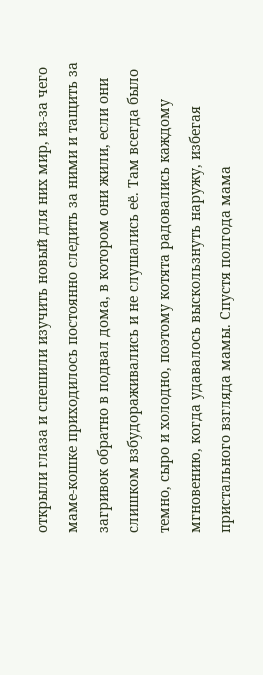открыли глаза и спешили изучить новый для них мир, из-за чего маме-кошке приходилось постоянно следить за ними и тащить за загривок обратно в подвал дома, в котором они жили, если они слишком взбудораживались и не слушались её. Там всегда было темно, сыро и холодно, поэтому котята радовались каждому мгновению, когда удавалось выскользнуть наружу, избегая пристального взгляда мамы. Спустя полгода мама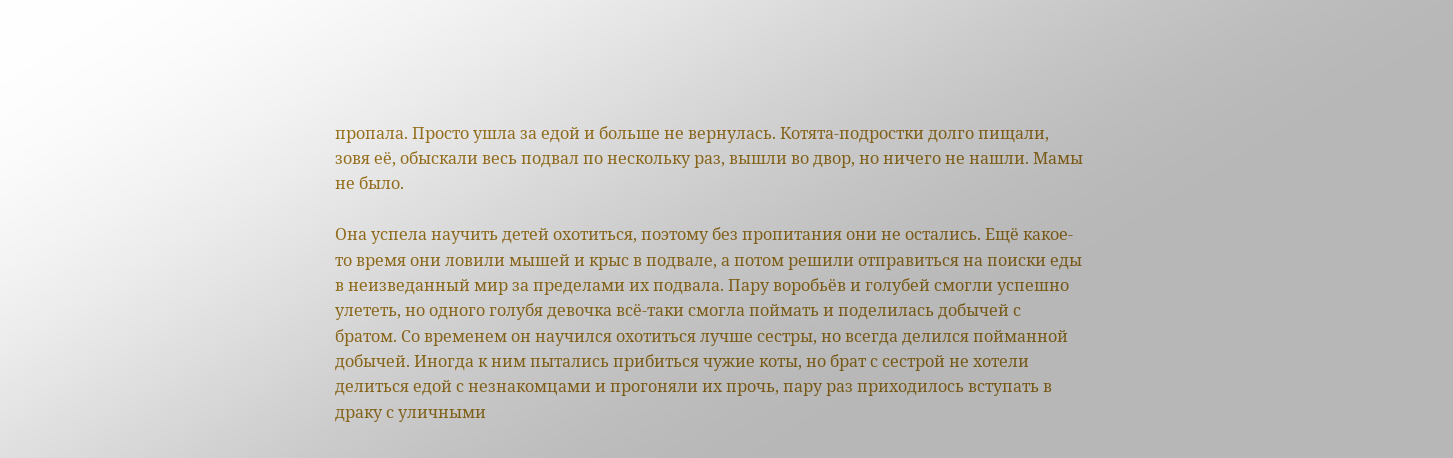пропала. Просто ушла за едой и больше не вернулась. Котята-подростки долго пищали, зовя её, обыскали весь подвал по нескольку раз, вышли во двор, но ничего не нашли. Мамы не было.

Она успела научить детей охотиться, поэтому без пропитания они не остались. Ещё какое-то время они ловили мышей и крыс в подвале, а потом решили отправиться на поиски еды в неизведанный мир за пределами их подвала. Пару воробьёв и голубей смогли успешно улететь, но одного голубя девочка всё-таки смогла поймать и поделилась добычей с братом. Со временем он научился охотиться лучше сестры, но всегда делился пойманной добычей. Иногда к ним пытались прибиться чужие коты, но брат с сестрой не хотели делиться едой с незнакомцами и прогоняли их прочь, пару раз приходилось вступать в драку с уличными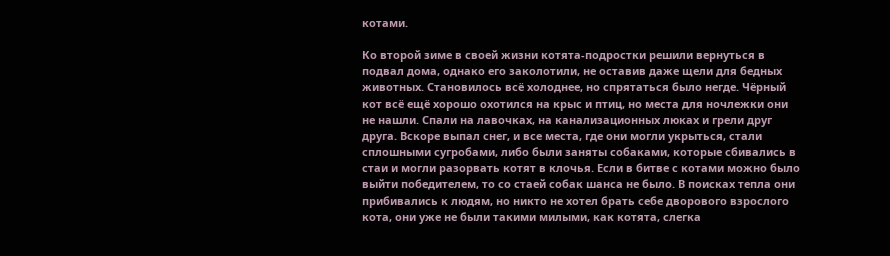котами.

Ко второй зиме в своей жизни котята-подростки решили вернуться в подвал дома, однако его заколотили, не оставив даже щели для бедных животных. Становилось всё холоднее, но спрятаться было негде. Чёрный кот всё ещё хорошо охотился на крыс и птиц, но места для ночлежки они не нашли. Спали на лавочках, на канализационных люках и грели друг друга. Вскоре выпал снег, и все места, где они могли укрыться, стали сплошными сугробами, либо были заняты собаками, которые сбивались в стаи и могли разорвать котят в клочья. Если в битве с котами можно было выйти победителем, то со стаей собак шанса не было. В поисках тепла они прибивались к людям, но никто не хотел брать себе дворового взрослого кота, они уже не были такими милыми, как котята, слегка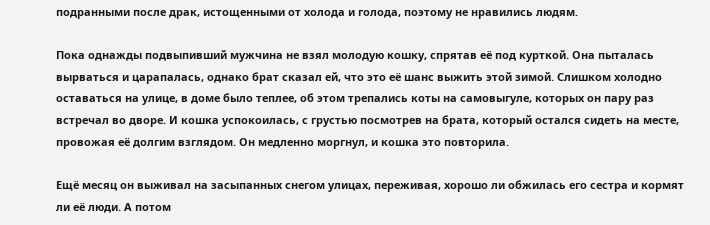подранными после драк, истощенными от холода и голода, поэтому не нравились людям.

Пока однажды подвыпивший мужчина не взял молодую кошку, спрятав её под курткой. Она пыталась вырваться и царапалась, однако брат сказал ей, что это её шанс выжить этой зимой. Слишком холодно оставаться на улице, в доме было теплее, об этом трепались коты на самовыгуле, которых он пару раз встречал во дворе. И кошка успокоилась, с грустью посмотрев на брата, который остался сидеть на месте, провожая её долгим взглядом. Он медленно моргнул, и кошка это повторила.

Ещё месяц он выживал на засыпанных снегом улицах, переживая, хорошо ли обжилась его сестра и кормят ли её люди. А потом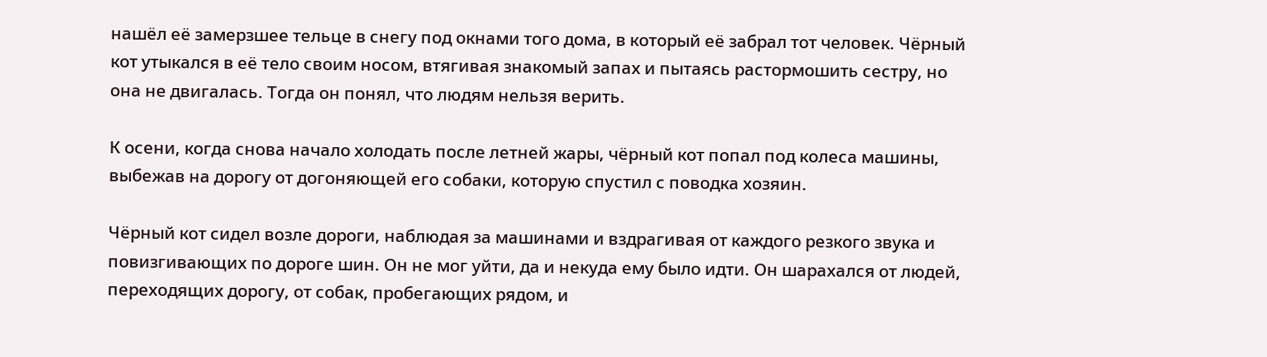нашёл её замерзшее тельце в снегу под окнами того дома, в который её забрал тот человек. Чёрный кот утыкался в её тело своим носом, втягивая знакомый запах и пытаясь растормошить сестру, но она не двигалась. Тогда он понял, что людям нельзя верить.

К осени, когда снова начало холодать после летней жары, чёрный кот попал под колеса машины, выбежав на дорогу от догоняющей его собаки, которую спустил с поводка хозяин.

Чёрный кот сидел возле дороги, наблюдая за машинами и вздрагивая от каждого резкого звука и повизгивающих по дороге шин. Он не мог уйти, да и некуда ему было идти. Он шарахался от людей, переходящих дорогу, от собак, пробегающих рядом, и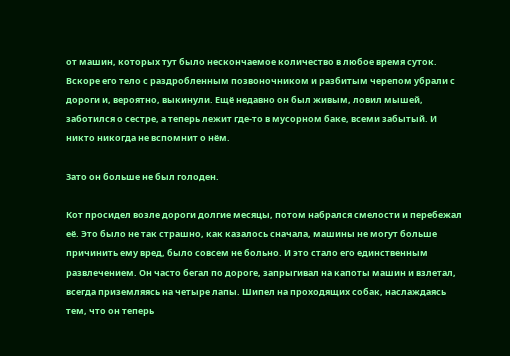от машин, которых тут было нескончаемое количество в любое время суток. Вскоре его тело с раздробленным позвоночником и разбитым черепом убрали с дороги и, вероятно, выкинули. Ещё недавно он был живым, ловил мышей, заботился о сестре, а теперь лежит где-то в мусорном баке, всеми забытый. И никто никогда не вспомнит о нём.

Зато он больше не был голоден.

Кот просидел возле дороги долгие месяцы, потом набрался смелости и перебежал её. Это было не так страшно, как казалось сначала, машины не могут больше причинить ему вред, было совсем не больно. И это стало его единственным развлечением. Он часто бегал по дороге, запрыгивал на капоты машин и взлетал, всегда приземляясь на четыре лапы. Шипел на проходящих собак, наслаждаясь тем, что он теперь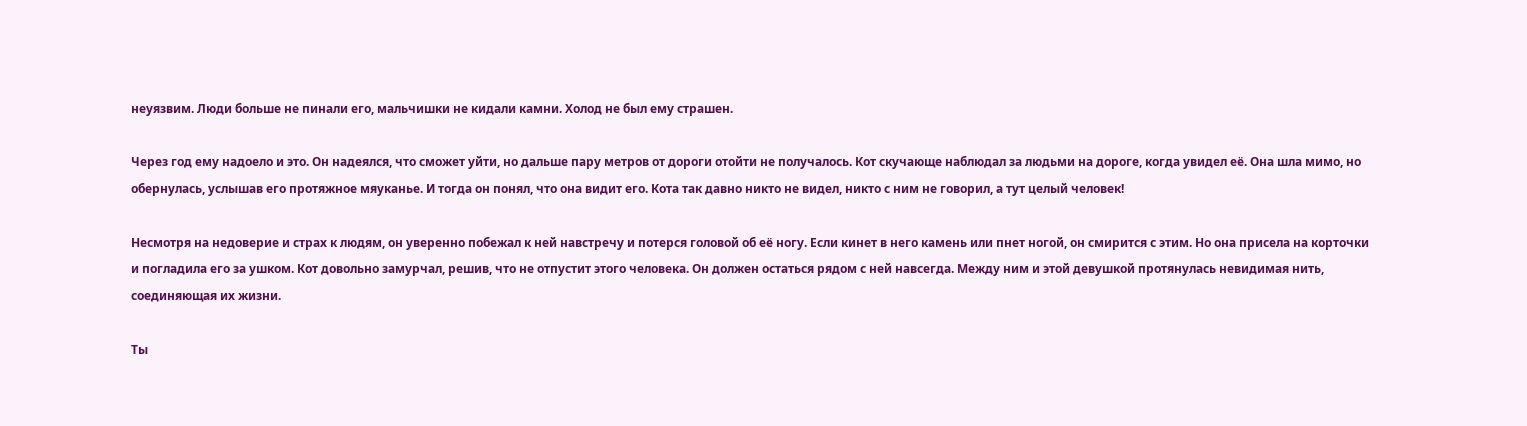неуязвим. Люди больше не пинали его, мальчишки не кидали камни. Холод не был ему страшен.

Через год ему надоело и это. Он надеялся, что сможет уйти, но дальше пару метров от дороги отойти не получалось. Кот скучающе наблюдал за людьми на дороге, когда увидел её. Она шла мимо, но обернулась, услышав его протяжное мяуканье. И тогда он понял, что она видит его. Кота так давно никто не видел, никто с ним не говорил, а тут целый человек!

Несмотря на недоверие и страх к людям, он уверенно побежал к ней навстречу и потерся головой об её ногу. Если кинет в него камень или пнет ногой, он смирится с этим. Но она присела на корточки и погладила его за ушком. Кот довольно замурчал, решив, что не отпустит этого человека. Он должен остаться рядом с ней навсегда. Между ним и этой девушкой протянулась невидимая нить, соединяющая их жизни.

Ты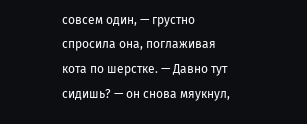совсем один, — грустно спросила она, поглаживая кота по шерстке. — Давно тут сидишь? — он снова мяукнул,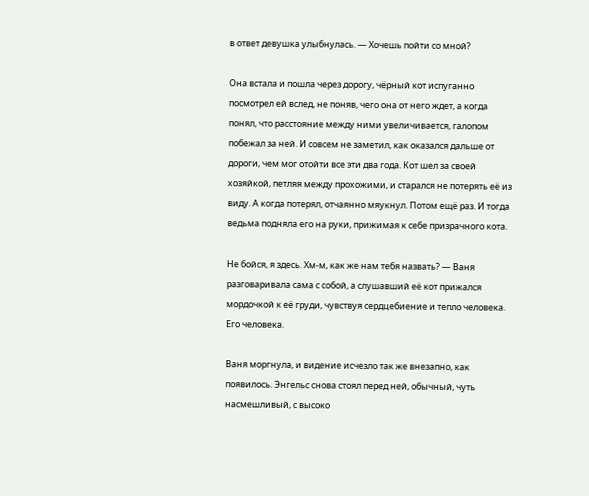в ответ девушка улыбнулась. — Хочешь пойти со мной?

Она встала и пошла через дорогу, чёрный кот испуганно посмотрел ей вслед, не поняв, чего она от него ждет, а когда понял, что расстояние между ними увеличивается, галопом побежал за ней. И совсем не заметил, как оказался дальше от дороги, чем мог отойти все эти два года. Кот шел за своей хозяйкой, петляя между прохожими, и старался не потерять её из виду. А когда потерял, отчаянно мяукнул. Потом ещё раз. И тогда ведьма подняла его на руки, прижимая к себе призрачного кота.

Не бойся, я здесь. Хм-м, как же нам тебя назвать? — Ваня разговаривала сама с собой, а слушавший её кот прижался мордочкой к её груди, чувствуя сердцебиение и тепло человека. Его человека.

Ваня моргнула, и видение исчезло так же внезапно, как появилось. Энгельс снова стоял перед ней, обычный, чуть насмешливый, с высоко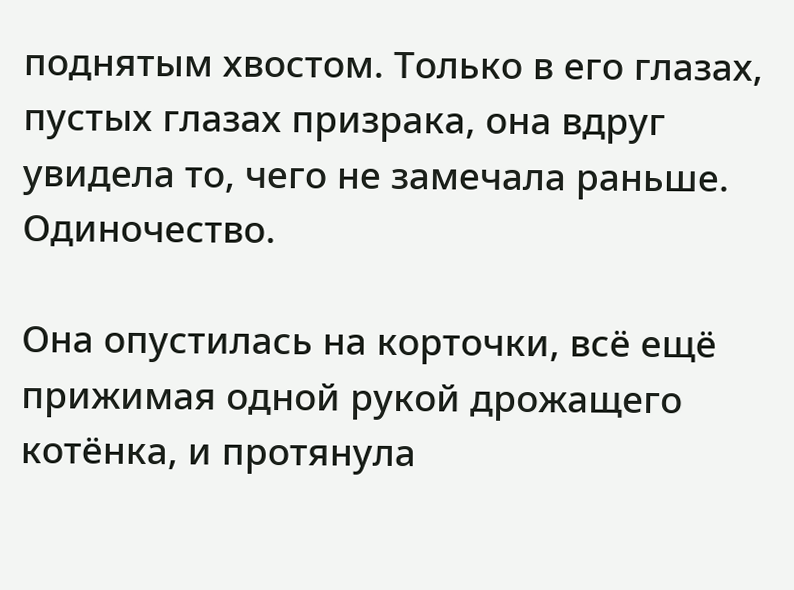поднятым хвостом. Только в его глазах, пустых глазах призрака, она вдруг увидела то, чего не замечала раньше. Одиночество.

Она опустилась на корточки, всё ещё прижимая одной рукой дрожащего котёнка, и протянула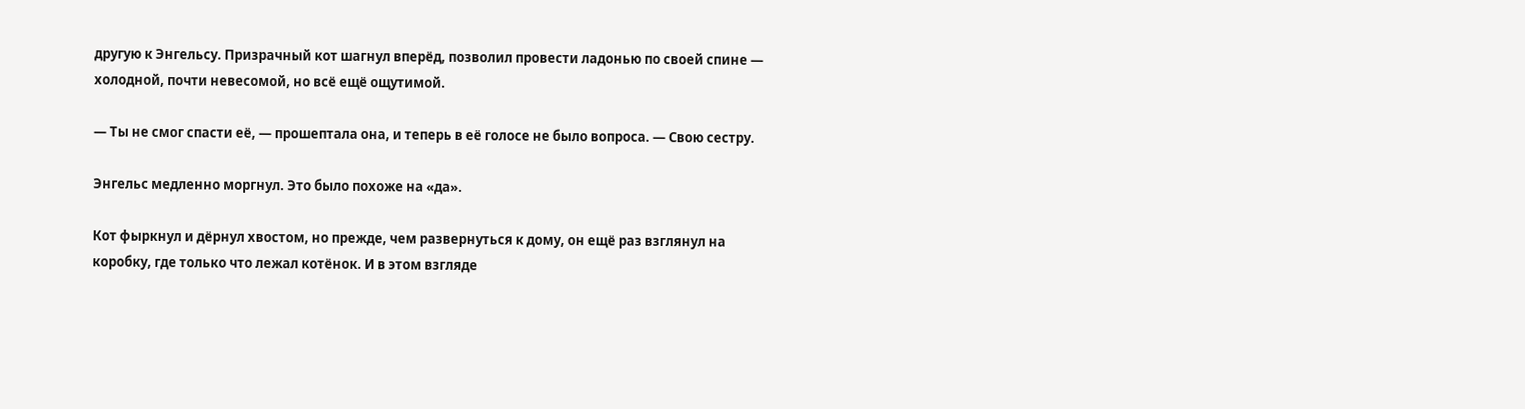другую к Энгельсу. Призрачный кот шагнул вперёд, позволил провести ладонью по своей спине — холодной, почти невесомой, но всё ещё ощутимой.

— Ты не смог спасти её, — прошептала она, и теперь в её голосе не было вопроса. — Свою сестру.

Энгельс медленно моргнул. Это было похоже на «да».

Кот фыркнул и дёрнул хвостом, но прежде, чем развернуться к дому, он ещё раз взглянул на коробку, где только что лежал котёнок. И в этом взгляде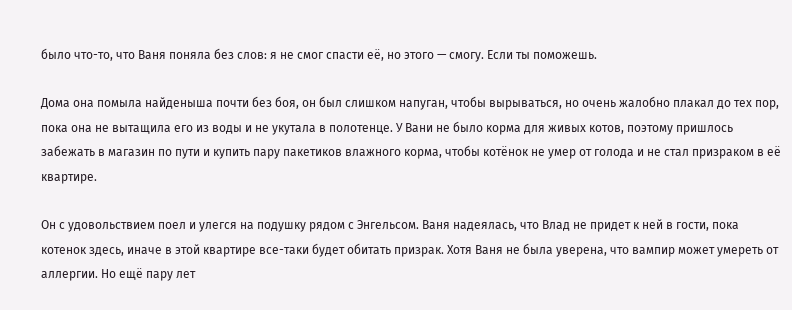было что-то, что Ваня поняла без слов: я не смог спасти её, но этого — смогу. Если ты поможешь.

Дома она помыла найденыша почти без боя, он был слишком напуган, чтобы вырываться, но очень жалобно плакал до тех пор, пока она не вытащила его из воды и не укутала в полотенце. У Вани не было корма для живых котов, поэтому пришлось забежать в магазин по пути и купить пару пакетиков влажного корма, чтобы котёнок не умер от голода и не стал призраком в её квартире.

Он с удовольствием поел и улегся на подушку рядом с Энгельсом. Ваня надеялась, что Влад не придет к ней в гости, пока котенок здесь, иначе в этой квартире все-таки будет обитать призрак. Хотя Ваня не была уверена, что вампир может умереть от аллергии. Но ещё пару лет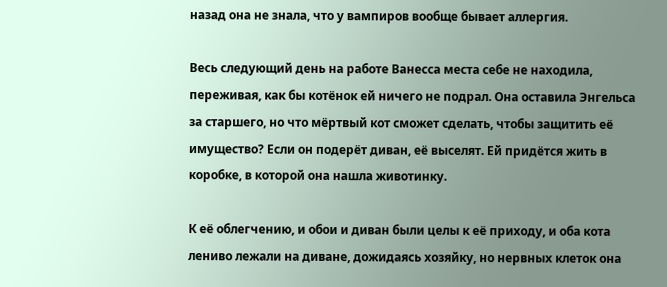назад она не знала, что у вампиров вообще бывает аллергия.

Весь следующий день на работе Ванесса места себе не находила, переживая, как бы котёнок ей ничего не подрал. Она оставила Энгельса за старшего, но что мёртвый кот сможет сделать, чтобы защитить её имущество? Если он подерёт диван, её выселят. Ей придётся жить в коробке, в которой она нашла животинку.

К её облегчению, и обои и диван были целы к её приходу, и оба кота лениво лежали на диване, дожидаясь хозяйку, но нервных клеток она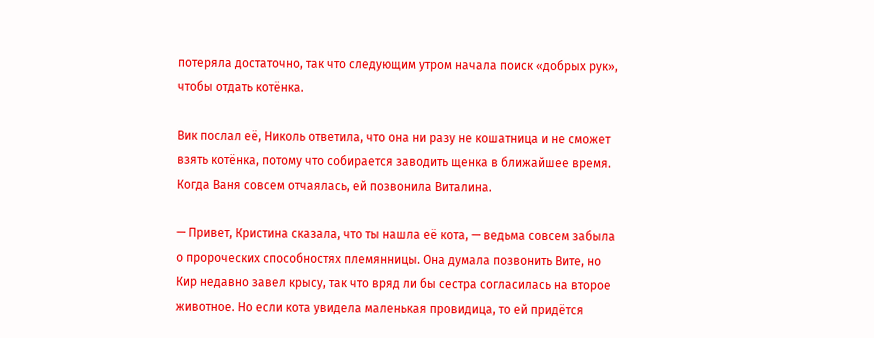потеряла достаточно, так что следующим утром начала поиск «добрых рук», чтобы отдать котёнка.

Вик послал её, Николь ответила, что она ни разу не кошатница и не сможет взять котёнка, потому что собирается заводить щенка в ближайшее время. Когда Ваня совсем отчаялась, ей позвонила Виталина.

— Привет, Кристина сказала, что ты нашла её кота, — ведьма совсем забыла о пророческих способностях племянницы. Она думала позвонить Вите, но Кир недавно завел крысу, так что вряд ли бы сестра согласилась на второе животное. Но если кота увидела маленькая провидица, то ей придётся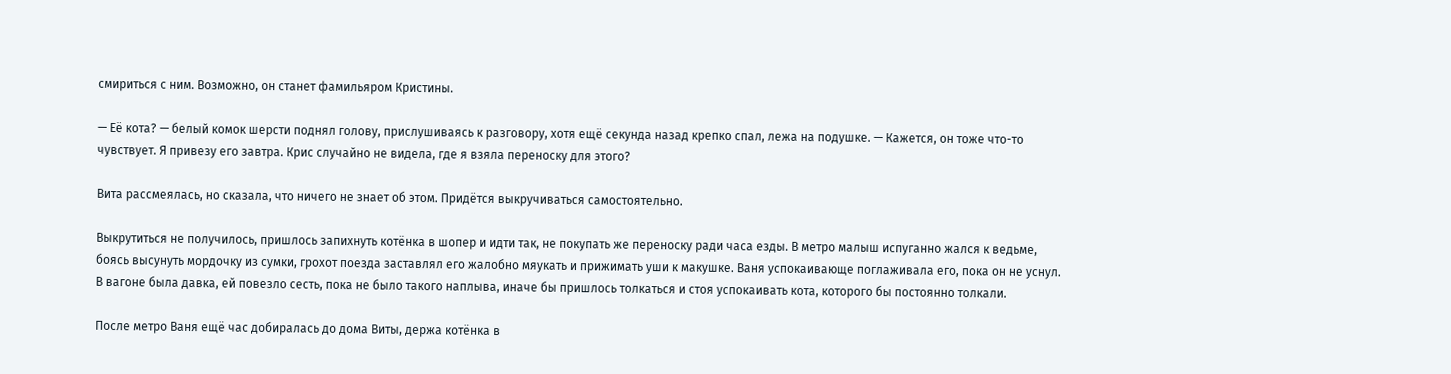смириться с ним. Возможно, он станет фамильяром Кристины.

— Её кота? — белый комок шерсти поднял голову, прислушиваясь к разговору, хотя ещё секунда назад крепко спал, лежа на подушке. — Кажется, он тоже что-то чувствует. Я привезу его завтра. Крис случайно не видела, где я взяла переноску для этого?

Вита рассмеялась, но сказала, что ничего не знает об этом. Придётся выкручиваться самостоятельно.

Выкрутиться не получилось, пришлось запихнуть котёнка в шопер и идти так, не покупать же переноску ради часа езды. В метро малыш испуганно жался к ведьме, боясь высунуть мордочку из сумки, грохот поезда заставлял его жалобно мяукать и прижимать уши к макушке. Ваня успокаивающе поглаживала его, пока он не уснул. В вагоне была давка, ей повезло сесть, пока не было такого наплыва, иначе бы пришлось толкаться и стоя успокаивать кота, которого бы постоянно толкали.

После метро Ваня ещё час добиралась до дома Виты, держа котёнка в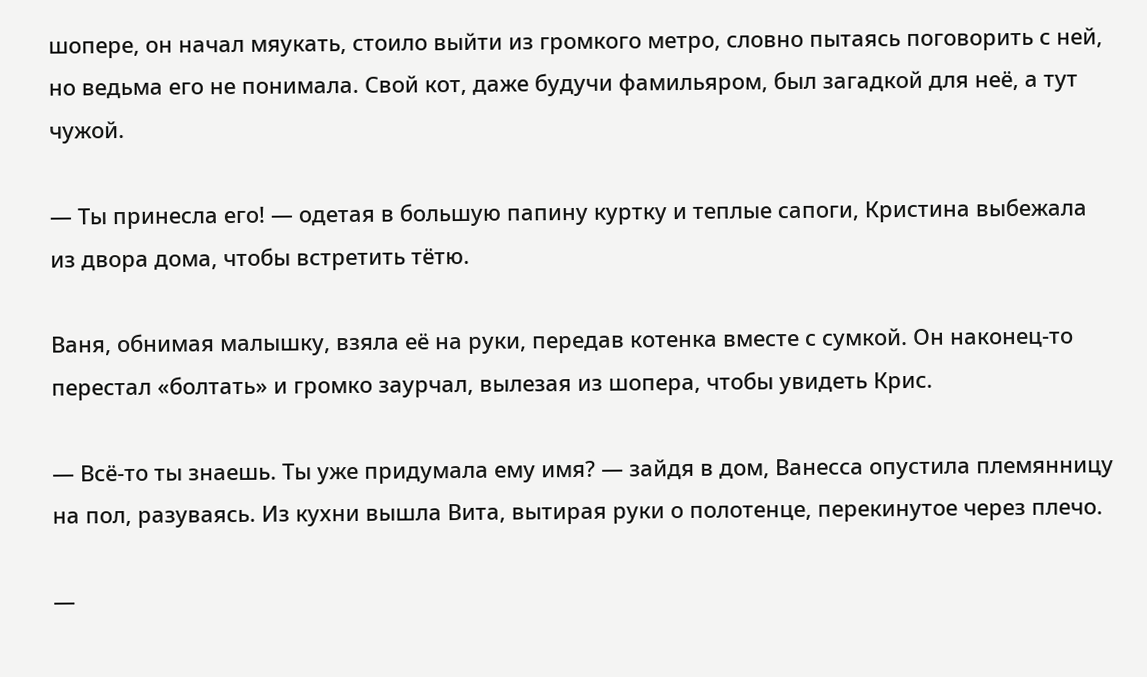шопере, он начал мяукать, стоило выйти из громкого метро, словно пытаясь поговорить с ней, но ведьма его не понимала. Свой кот, даже будучи фамильяром, был загадкой для неё, а тут чужой.

— Ты принесла его! — одетая в большую папину куртку и теплые сапоги, Кристина выбежала из двора дома, чтобы встретить тётю.

Ваня, обнимая малышку, взяла её на руки, передав котенка вместе с сумкой. Он наконец-то перестал «болтать» и громко заурчал, вылезая из шопера, чтобы увидеть Крис.

— Всё-то ты знаешь. Ты уже придумала ему имя? — зайдя в дом, Ванесса опустила племянницу на пол, разуваясь. Из кухни вышла Вита, вытирая руки о полотенце, перекинутое через плечо.

—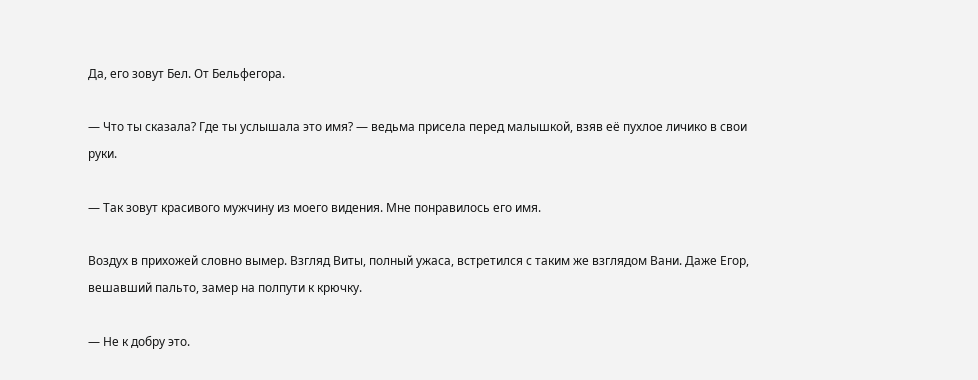Да, его зовут Бел. От Бельфегора.

— Что ты сказала? Где ты услышала это имя? — ведьма присела перед малышкой, взяв её пухлое личико в свои руки.

— Так зовут красивого мужчину из моего видения. Мне понравилось его имя.

Воздух в прихожей словно вымер. Взгляд Виты, полный ужаса, встретился с таким же взглядом Вани. Даже Егор, вешавший пальто, замер на полпути к крючку.

— Не к добру это.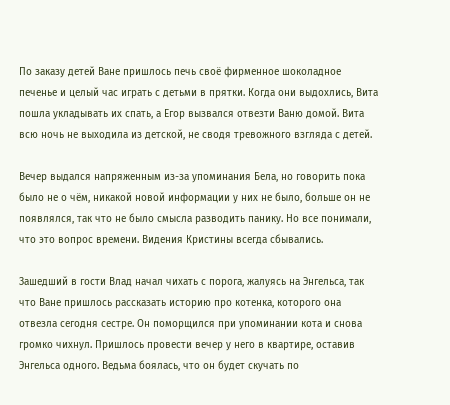По заказу детей Ване пришлось печь своё фирменное шоколадное печенье и целый час играть с детьми в прятки. Когда они выдохлись, Вита пошла укладывать их спать, а Егор вызвался отвезти Ваню домой. Вита всю ночь не выходила из детской, не сводя тревожного взгляда с детей.

Вечер выдался напряженным из-за упоминания Бела, но говорить пока было не о чём, никакой новой информации у них не было, больше он не появлялся, так что не было смысла разводить панику. Но все понимали, что это вопрос времени. Видения Кристины всегда сбывались.

Зашедший в гости Влад начал чихать с порога, жалуясь на Энгельса, так что Ване пришлось рассказать историю про котенка, которого она отвезла сегодня сестре. Он поморщился при упоминании кота и снова громко чихнул. Пришлось провести вечер у него в квартире, оставив Энгельса одного. Ведьма боялась, что он будет скучать по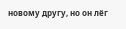новому другу, но он лёг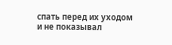спать перед их уходом и не показывал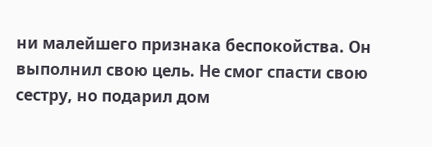ни малейшего признака беспокойства. Он выполнил свою цель. Не смог спасти свою сестру, но подарил дом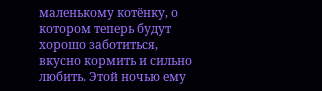маленькому котёнку, о котором теперь будут хорошо заботиться, вкусно кормить и сильно любить. Этой ночью ему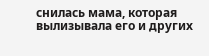снилась мама, которая вылизывала его и других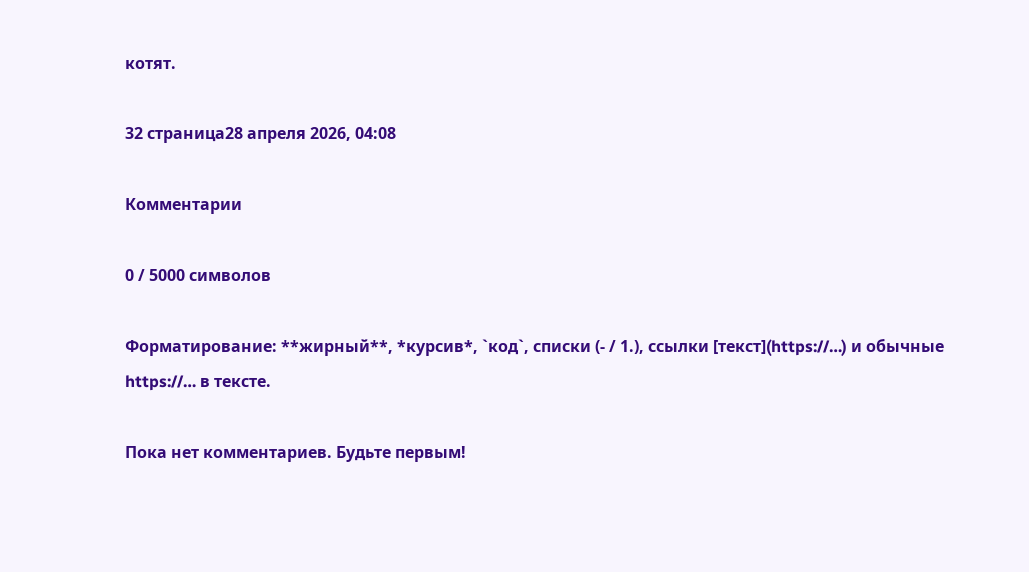котят.

32 страница28 апреля 2026, 04:08

Комментарии

0 / 5000 символов

Форматирование: **жирный**, *курсив*, `код`, списки (- / 1.), ссылки [текст](https://…) и обычные https://… в тексте.

Пока нет комментариев. Будьте первым!